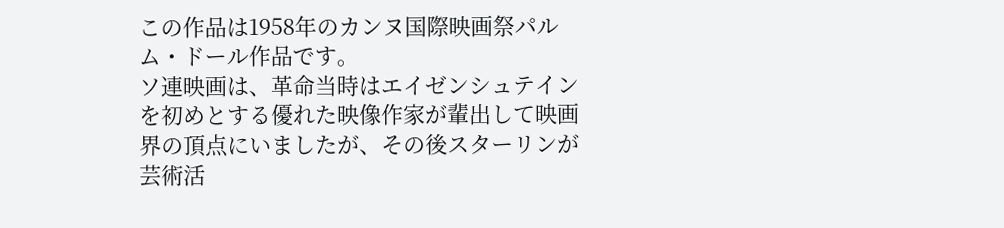この作品は1958年のカンヌ国際映画祭パルム・ドール作品です。
ソ連映画は、革命当時はエイゼンシュテインを初めとする優れた映像作家が輩出して映画界の頂点にいましたが、その後スターリンが芸術活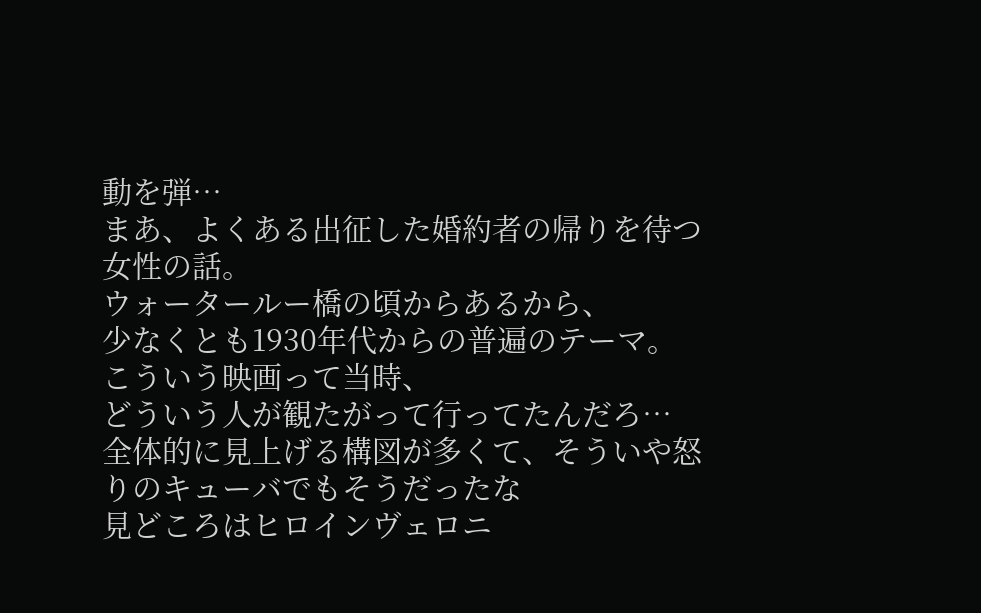動を弾…
まあ、よくある出征した婚約者の帰りを待つ女性の話。
ウォータールー橋の頃からあるから、
少なくとも1930年代からの普遍のテーマ。
こういう映画って当時、
どういう人が観たがって行ってたんだろ…
全体的に見上げる構図が多くて、そういや怒りのキューバでもそうだったな
見どころはヒロインヴェロニ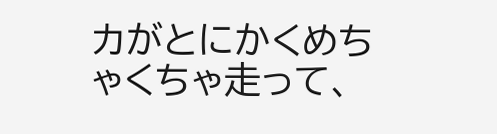カがとにかくめちゃくちゃ走って、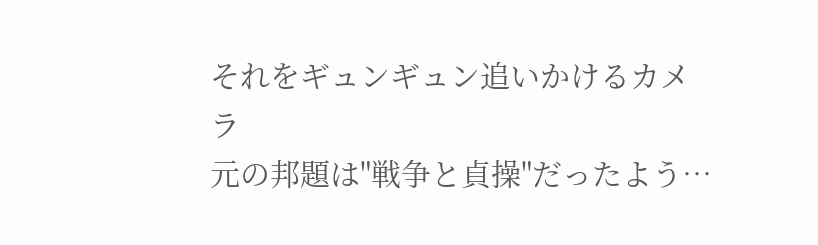それをギュンギュン追いかけるカメラ
元の邦題は"戦争と貞操"だったよう…